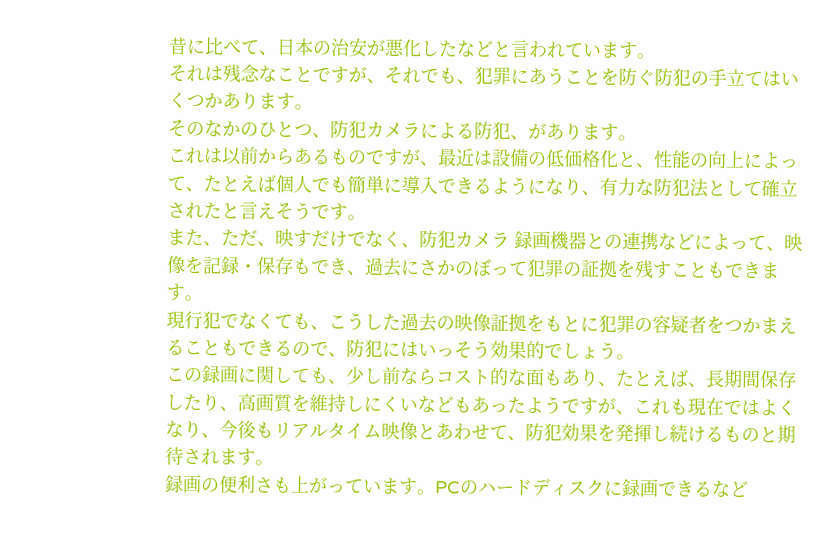昔に比べて、日本の治安が悪化したなどと言われています。
それは残念なことですが、それでも、犯罪にあうことを防ぐ防犯の手立てはいくつかあります。
そのなかのひとつ、防犯カメラによる防犯、があります。
これは以前からあるものですが、最近は設備の低価格化と、性能の向上によって、たとえば個人でも簡単に導入できるようになり、有力な防犯法として確立されたと言えそうです。
また、ただ、映すだけでなく、防犯カメラ 録画機器との連携などによって、映像を記録・保存もでき、過去にさかのぼって犯罪の証拠を残すこともできます。
現行犯でなくても、こうした過去の映像証拠をもとに犯罪の容疑者をつかまえることもできるので、防犯にはいっそう効果的でしょう。
この録画に関しても、少し前ならコスト的な面もあり、たとえば、長期間保存したり、高画質を維持しにくいなどもあったようですが、これも現在ではよくなり、今後もリアルタイム映像とあわせて、防犯効果を発揮し続けるものと期待されます。
録画の便利さも上がっています。PCのハードディスクに録画できるなど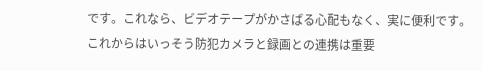です。これなら、ビデオテープがかさばる心配もなく、実に便利です。
これからはいっそう防犯カメラと録画との連携は重要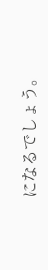になるでしょう。